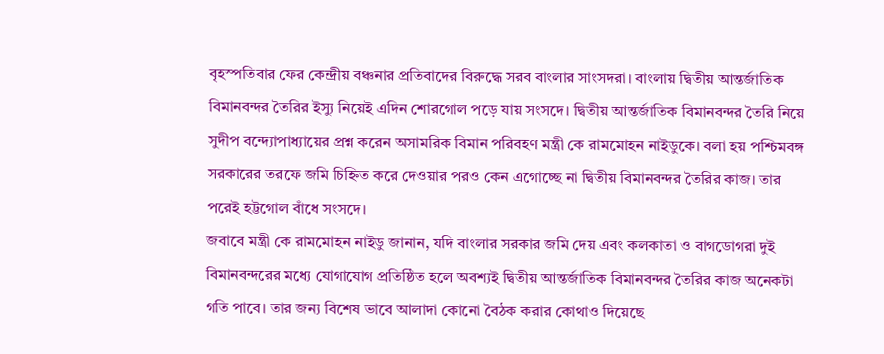বৃহস্পতিবার ফের কেন্দ্রীয় বঞ্চনার প্রতিবাদের বিরুদ্ধে সরব বাংলার সাংসদরা। বাংলায় দ্বিতীয় আন্তর্জাতিক বিমানবন্দর তৈরির ইস্যু নিয়েই এদিন শোরগোল পড়ে যায় সংসদে। দ্বিতীয় আন্তর্জাতিক বিমানবন্দর তৈরি নিয়ে সুদীপ বন্দ্যোপাধ্যায়ের প্রশ্ন করেন অসামরিক বিমান পরিবহণ মন্ত্রী কে রামমোহন নাইডুকে। বলা হয় পশ্চিমবঙ্গ সরকারের তরফে জমি চিহ্নিত করে দেওয়ার পরও কেন এগোচ্ছে না দ্বিতীয় বিমানবন্দর তৈরির কাজ। তার পরেই হট্টগোল বাঁধে সংসদে।
জবাবে মন্ত্রী কে রামমোহন নাইডু জানান, যদি বাংলার সরকার জমি দেয় এবং কলকাতা ও বাগডোগরা দুই বিমানবন্দরের মধ্যে যোগাযোগ প্রতিষ্ঠিত হলে অবশ্যই দ্বিতীয় আন্তর্জাতিক বিমানবন্দর তৈরির কাজ অনেকটা গতি পাবে। তার জন্য বিশেষ ভাবে আলাদা কোনো বৈঠক করার কোথাও দিয়েছে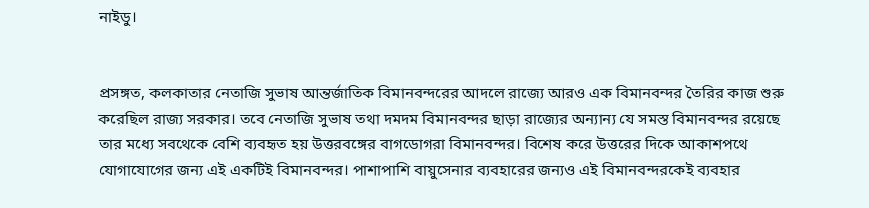নাইডু।


প্রসঙ্গত, কলকাতার নেতাজি সুভাষ আন্তর্জাতিক বিমানবন্দরের আদলে রাজ্যে আরও এক বিমানবন্দর তৈরির কাজ শুরু করেছিল রাজ্য সরকার। তবে নেতাজি সুভাষ তথা দমদম বিমানবন্দর ছাড়া রাজ্যের অন্যান্য যে সমস্ত বিমানবন্দর রয়েছে তার মধ্যে সবথেকে বেশি ব্যবহৃত হয় উত্তরবঙ্গের বাগডোগরা বিমানবন্দর। বিশেষ করে উত্তরের দিকে আকাশপথে যোগাযোগের জন্য এই একটিই বিমানবন্দর। পাশাপাশি বায়ুসেনার ব্যবহারের জন্যও এই বিমানবন্দরকেই ব্যবহার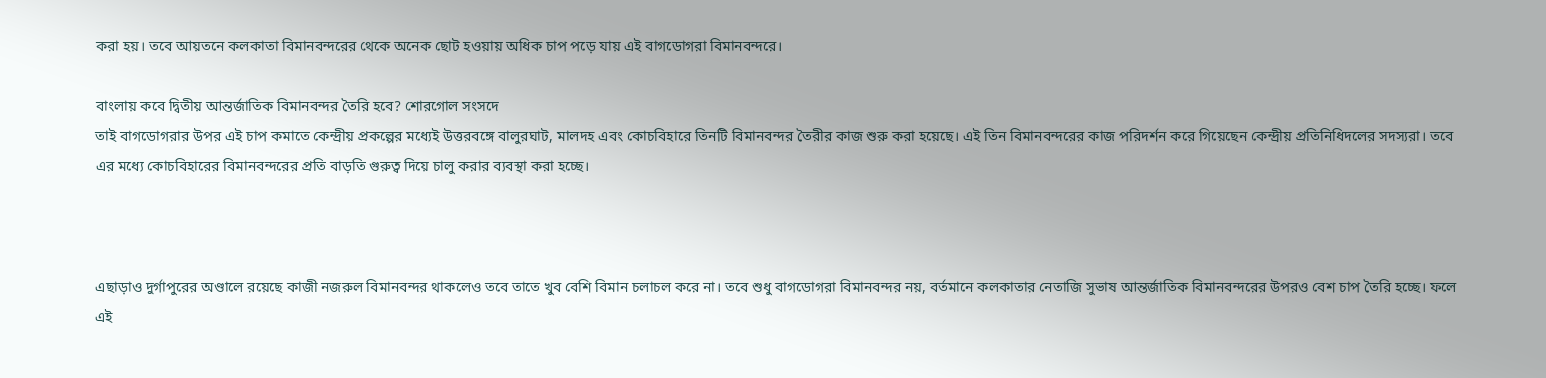করা হয়। তবে আয়তনে কলকাতা বিমানবন্দরের থেকে অনেক ছোট হওয়ায় অধিক চাপ পড়ে যায় এই বাগডোগরা বিমানবন্দরে।

বাংলায় কবে দ্বিতীয় আন্তর্জাতিক বিমানবন্দর তৈরি হবে? শোরগোল সংসদে
তাই বাগডোগরার উপর এই চাপ কমাতে কেন্দ্রীয় প্রকল্পের মধ্যেই উত্তরবঙ্গে বালুরঘাট, মালদহ এবং কোচবিহারে তিনটি বিমানবন্দর তৈরীর কাজ শুরু করা হয়েছে। এই তিন বিমানবন্দরের কাজ পরিদর্শন করে গিয়েছেন কেন্দ্রীয় প্রতিনিধিদলের সদস্যরা। তবে এর মধ্যে কোচবিহারের বিমানবন্দরের প্রতি বাড়তি গুরুত্ব দিয়ে চালু করার ব্যবস্থা করা হচ্ছে।



এছাড়াও দুর্গাপুরের অণ্ডালে রয়েছে কাজী নজরুল বিমানবন্দর থাকলেও তবে তাতে খুব বেশি বিমান চলাচল করে না। তবে শুধু বাগডোগরা বিমানবন্দর নয়, বর্তমানে কলকাতার নেতাজি সুভাষ আন্তর্জাতিক বিমানবন্দরের উপরও বেশ চাপ তৈরি হচ্ছে। ফলে এই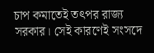চাপ কমাতেই তৎপর রাজ্য সরকার। সেই কারণেই সংসদে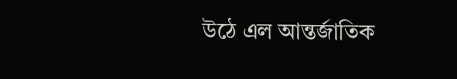উঠে এল আন্তর্জাতিক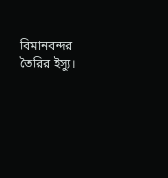বিমানবন্দর তৈরির ইস্যু।